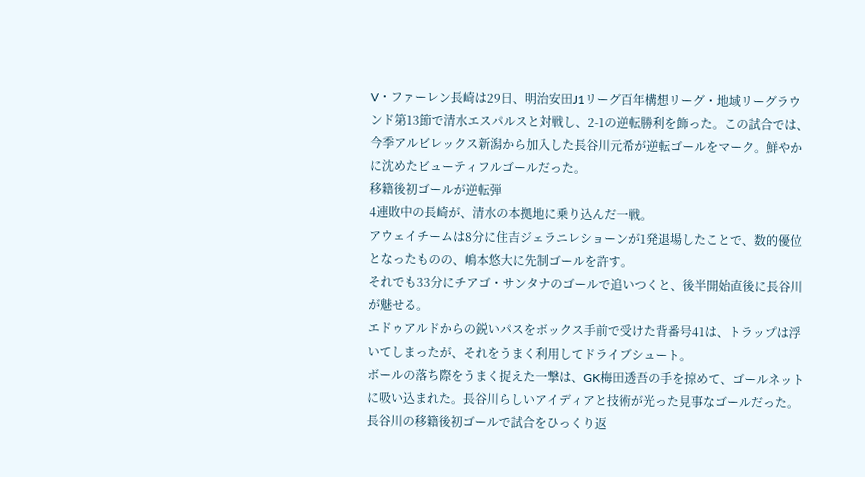V・ファーレン長崎は29日、明治安田J1リーグ百年構想リーグ・地域リーグラウンド第13節で清水エスパルスと対戦し、2-1の逆転勝利を飾った。この試合では、今季アルビレックス新潟から加入した長谷川元希が逆転ゴールをマーク。鮮やかに沈めたビューティフルゴールだった。
移籍後初ゴールが逆転弾
4連敗中の長崎が、清水の本拠地に乗り込んだ一戦。
アウェイチームは8分に住吉ジェラニレショーンが1発退場したことで、数的優位となったものの、嶋本悠大に先制ゴールを許す。
それでも33分にチアゴ・サンタナのゴールで追いつくと、後半開始直後に長谷川が魅せる。
エドゥアルドからの鋭いパスをボックス手前で受けた背番号41は、トラップは浮いてしまったが、それをうまく利用してドライブシュート。
ボールの落ち際をうまく捉えた一撃は、GK梅田透吾の手を掠めて、ゴールネットに吸い込まれた。長谷川らしいアイディアと技術が光った見事なゴールだった。
長谷川の移籍後初ゴールで試合をひっくり返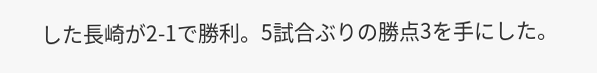した長崎が2-1で勝利。5試合ぶりの勝点3を手にした。